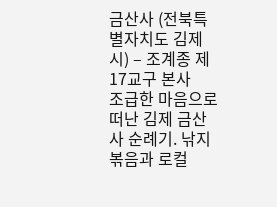금산사 (전북특별자치도 김제시) – 조계종 제17교구 본사
조급한 마음으로 떠난 김제 금산사 순례기. 낚지볶음과 로컬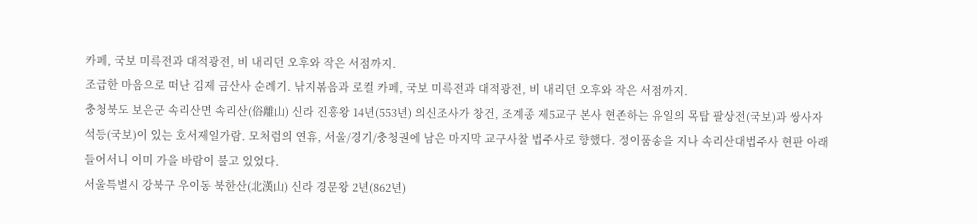카페, 국보 미륵전과 대적광전, 비 내리던 오후와 작은 서점까지.
조급한 마음으로 떠난 김제 금산사 순례기. 낚지볶음과 로컬 카페, 국보 미륵전과 대적광전, 비 내리던 오후와 작은 서점까지.
충청북도 보은군 속리산면 속리산(俗離山) 신라 진흥왕 14년(553년) 의신조사가 창건, 조계종 제5교구 본사 현존하는 유일의 목탑 팔상전(국보)과 쌍사자 석등(국보)이 있는 호서제일가람. 모처럼의 연휴, 서울/경기/충청권에 남은 마지막 교구사찰 법주사로 향했다. 정이품송을 지나 속리산대법주사 현판 아래 들어서니 이미 가을 바람이 불고 있었다.
서울특별시 강북구 우이동 북한산(北漢山) 신라 경문왕 2년(862년)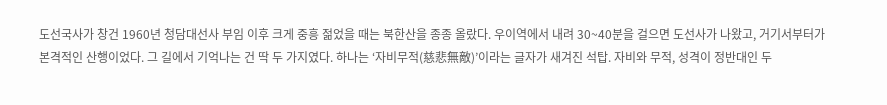도선국사가 창건 1960년 청담대선사 부임 이후 크게 중흥 젊었을 때는 북한산을 종종 올랐다. 우이역에서 내려 30~40분을 걸으면 도선사가 나왔고, 거기서부터가 본격적인 산행이었다. 그 길에서 기억나는 건 딱 두 가지였다. 하나는 ‘자비무적(慈悲無敵)’이라는 글자가 새겨진 석탑. 자비와 무적, 성격이 정반대인 두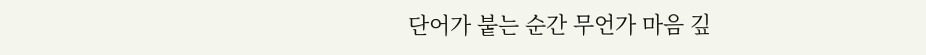단어가 붙는 순간 무언가 마음 깊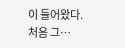이 들어왔다. 처음 그…